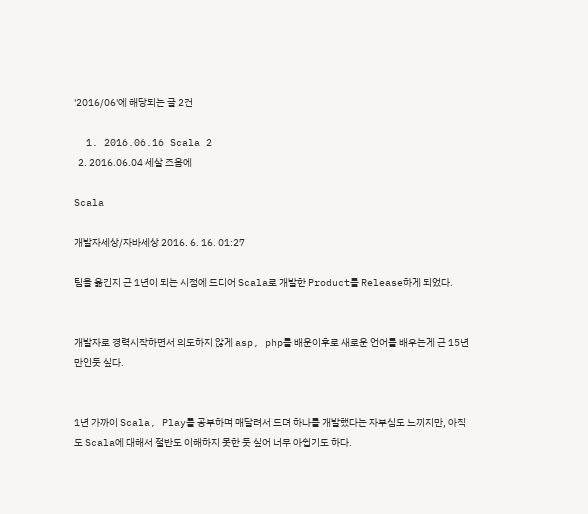'2016/06'에 해당되는 글 2건

  1. 2016.06.16 Scala 2
  2. 2016.06.04 세살 즈음에

Scala

개발자세상/자바세상 2016. 6. 16. 01:27

팀을 옮긴지 근 1년이 되는 시점에 드디어 Scala로 개발한 Product를 Release하게 되었다.


개발자로 경력시작하면서 의도하지 않게 asp, php를 배운이후로 새로운 언어를 배우는게 근 15년 만인듯 싶다.


1년 가까이 Scala, Play를 공부하며 매달려서 드뎌 하나를 개발했다는 자부심도 느끼지만, 아직도 Scala에 대해서 절반도 이해하지 못한 듯 싶어 너무 아쉽기도 하다.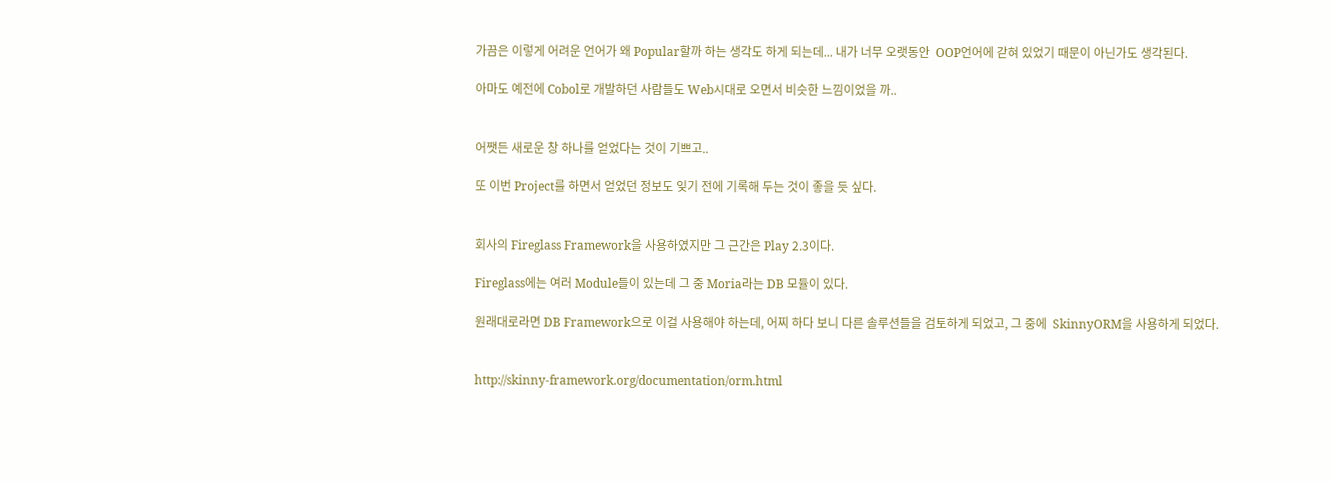가끔은 이렇게 어려운 언어가 왜 Popular할까 하는 생각도 하게 되는데... 내가 너무 오랫동안  OOP언어에 갇혀 있었기 때문이 아닌가도 생각된다.

아마도 예전에 Cobol로 개발하던 사람들도 Web시대로 오면서 비슷한 느낌이었을 까..


어쨋든 새로운 창 하나를 얻었다는 것이 기쁘고..

또 이번 Project를 하면서 얻었던 정보도 잊기 전에 기록해 두는 것이 좋을 듯 싶다.


회사의 Fireglass Framework을 사용하였지만 그 근간은 Play 2.3이다.

Fireglass에는 여러 Module들이 있는데 그 중 Moria라는 DB 모듈이 있다.

원래대로라면 DB Framework으로 이걸 사용해야 하는데, 어찌 하다 보니 다른 솔루션들을 검토하게 되었고, 그 중에  SkinnyORM을 사용하게 되었다.


http://skinny-framework.org/documentation/orm.html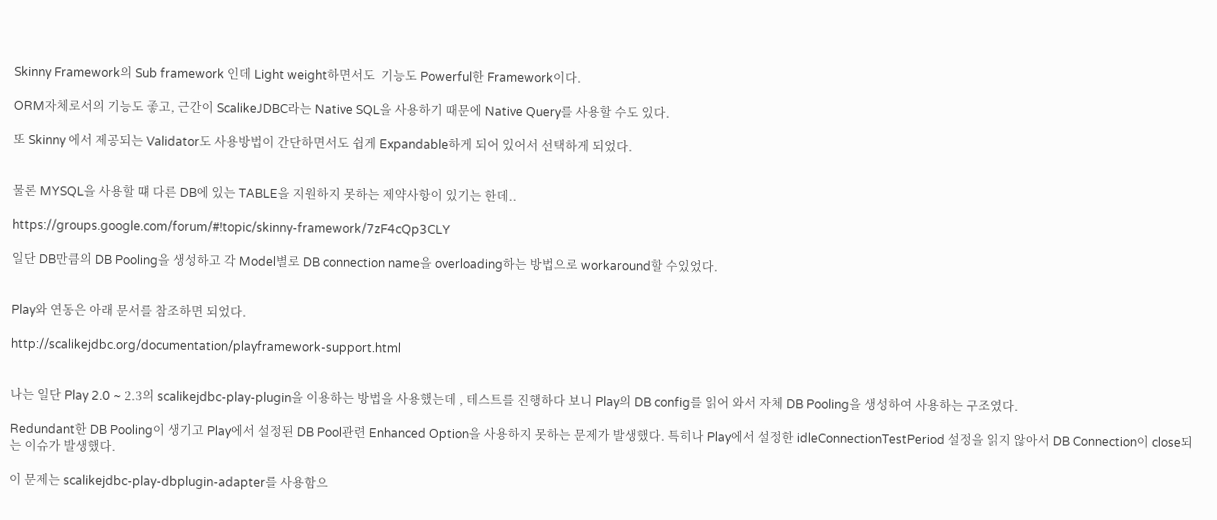Skinny Framework의 Sub framework 인데 Light weight하면서도  기능도 Powerful한 Framework이다.

ORM자체로서의 기능도 좋고, 근간이 ScalikeJDBC라는 Native SQL을 사용하기 때문에 Native Query를 사용할 수도 있다.

또 Skinny 에서 제공되는 Validator도 사용방법이 간단하면서도 쉽게 Expandable하게 되어 있어서 선택하게 되었다.


물론 MYSQL을 사용할 떄 다른 DB에 있는 TABLE을 지원하지 못하는 제약사항이 있기는 한데..

https://groups.google.com/forum/#!topic/skinny-framework/7zF4cQp3CLY

일단 DB만큼의 DB Pooling을 생성하고 각 Model별로 DB connection name을 overloading하는 방법으로 workaround할 수있었다.


Play와 연동은 아래 문서를 참조하면 되었다.

http://scalikejdbc.org/documentation/playframework-support.html


나는 일단 Play 2.0 ~ 2.3의 scalikejdbc-play-plugin을 이용하는 방법을 사용했는데 , 테스트를 진행하다 보니 Play의 DB config를 읽어 와서 자체 DB Pooling을 생성하여 사용하는 구조였다.

Redundant한 DB Pooling이 생기고 Play에서 설정된 DB Pool관련 Enhanced Option을 사용하지 못하는 문제가 발생했다. 특히나 Play에서 설정한 idleConnectionTestPeriod 설정을 읽지 않아서 DB Connection이 close되는 이슈가 발생했다.

이 문제는 scalikejdbc-play-dbplugin-adapter를 사용함으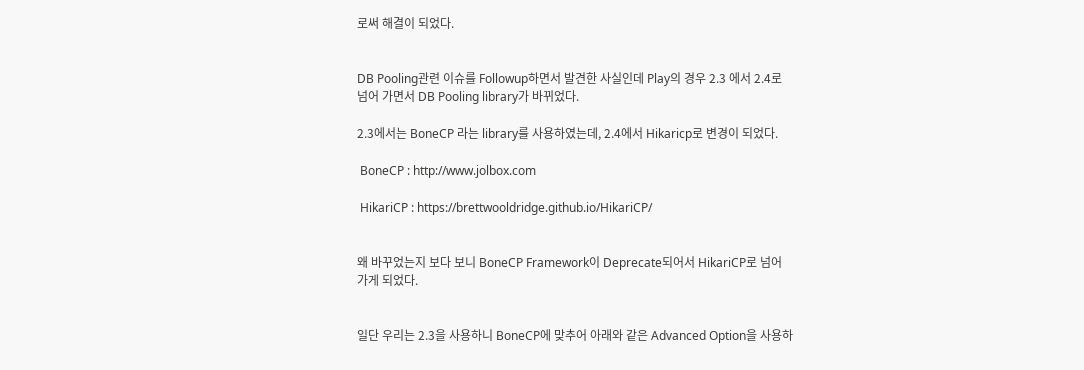로써 해결이 되었다.


DB Pooling관련 이슈를 Followup하면서 발견한 사실인데 Play의 경우 2.3 에서 2.4로 넘어 가면서 DB Pooling library가 바뀌었다.

2.3에서는 BoneCP 라는 library를 사용하였는데, 2.4에서 Hikaricp로 변경이 되었다.

 BoneCP : http://www.jolbox.com

 HikariCP : https://brettwooldridge.github.io/HikariCP/


왜 바꾸었는지 보다 보니 BoneCP Framework이 Deprecate되어서 HikariCP로 넘어 가게 되었다.


일단 우리는 2.3을 사용하니 BoneCP에 맞추어 아래와 같은 Advanced Option을 사용하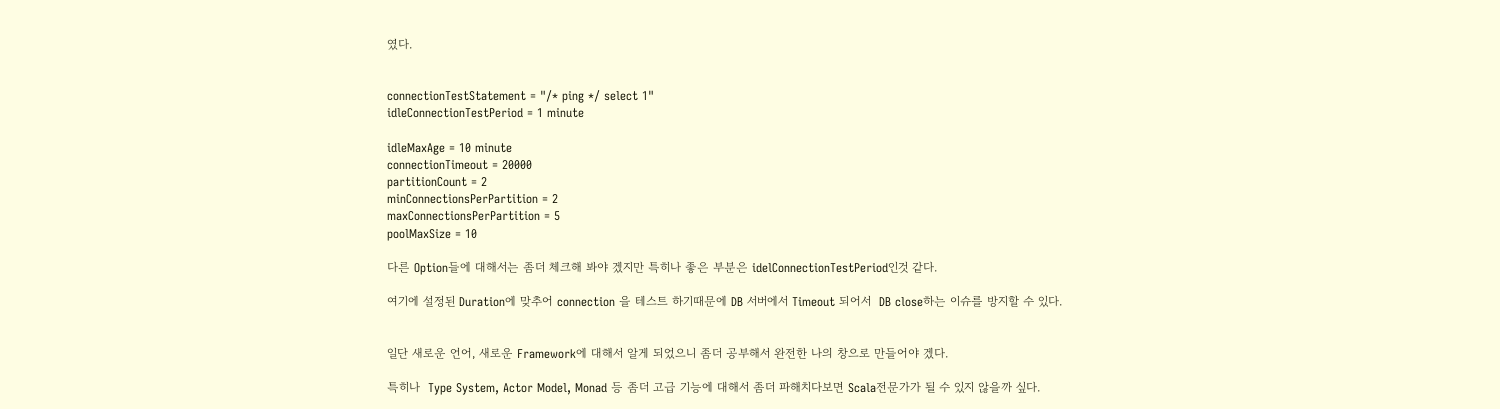였다.


connectionTestStatement = "/* ping */ select 1"
idleConnectionTestPeriod = 1 minute

idleMaxAge = 10 minute
connectionTimeout = 20000
partitionCount = 2
minConnectionsPerPartition = 2
maxConnectionsPerPartition = 5
poolMaxSize = 10

다른 Option들에 대해서는 좀더 체크해 봐야 겠지만 특히나 좋은 부분은 idelConnectionTestPeriod인것 같다.

여기에 설정된 Duration에 맞추어 connection 을 테스트 하기때문에 DB 서버에서 Timeout 되어서  DB close하는 이슈를 방지할 수 있다.


일단 새로운 언어, 새로운 Framework에 대해서 알게 되었으니 좀더 공부해서 완전한 나의 창으로 만들어야 겠다.

특히나  Type System, Actor Model, Monad 등 좀더 고급 기능에 대해서 좀더 파해치다보면 Scala전문가가 될 수 있지 않을까 싶다.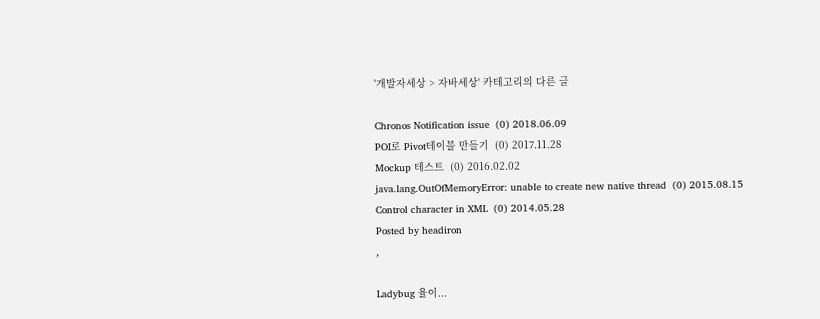'개발자세상 > 자바세상' 카테고리의 다른 글

Chronos Notification issue  (0) 2018.06.09
POI로 Pivot테이블 만들기  (0) 2017.11.28
Mockup 테스트  (0) 2016.02.02
java.lang.OutOfMemoryError: unable to create new native thread  (0) 2015.08.15
Control character in XML  (0) 2014.05.28
Posted by headiron
,

Ladybug 율이...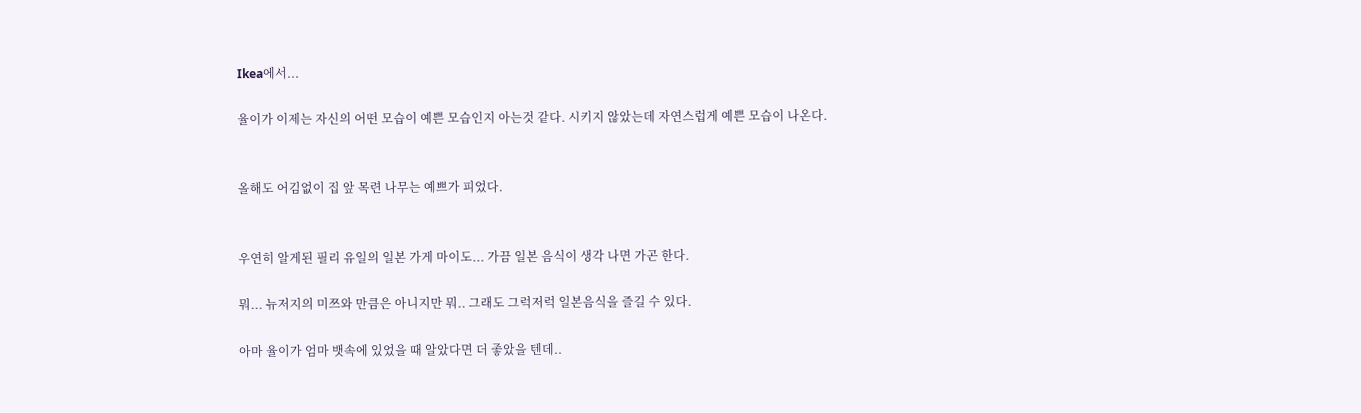Ikea에서...

율이가 이제는 자신의 어떤 모습이 예쁜 모습인지 아는것 같다. 시키지 않았는데 자연스럽게 예쁜 모습이 나온다.


올해도 어김없이 집 앞 목련 나무는 예쁘가 피었다.


우연히 알게된 필리 유일의 일본 가게 마이도... 가끔 일본 음식이 생각 나면 가곤 한다.

뭐... 뉴저지의 미쯔와 만큼은 아니지만 뭐.. 그래도 그럭저럭 일본음식을 즐길 수 있다.

아마 율이가 엄마 뱃속에 있었을 때 알았다면 더 좋았을 텐데..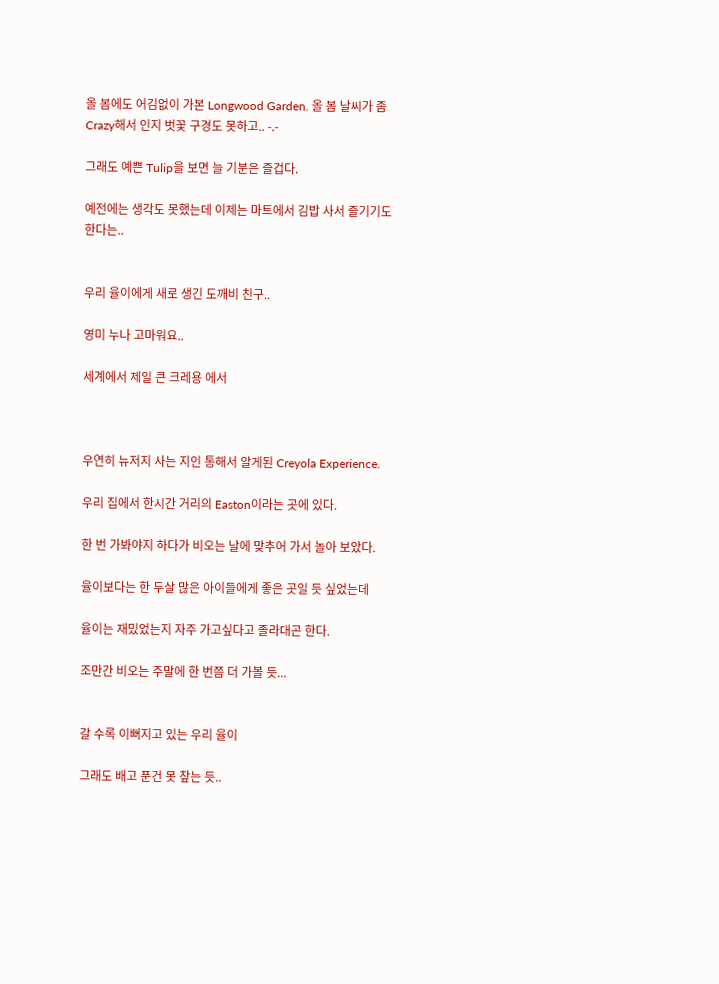올 봄에도 어김없이 가본 Longwood Garden. 올 봄 날씨가 좀 Crazy해서 인지 벗꽃 구경도 못하고.. -.-

그래도 예쁜 Tulip을 보면 늘 기분은 즐겁다.

예전에는 생각도 못했는데 이제는 마트에서 김밥 사서 즐기기도 한다는..


우리 율이에게 새로 생긴 도깨비 친구..

영미 누나 고마워요..

세계에서 제일 큰 크레용 에서



우연히 뉴저지 사는 지인 통해서 알게된 Creyola Experience.

우리 집에서 한시간 거리의 Easton이라는 곳에 있다.

한 번 가봐야지 하다가 비오는 날에 맞추어 가서 놀아 보았다.

율이보다는 한 두살 많은 아이들에게 좋은 곳일 듯 싶었는데

율이는 재밌었는지 자주 가고싶다고 졸라대곤 한다.

조만간 비오는 주말에 한 번쯤 더 가볼 듯...


갈 수록 이뻐지고 있는 우리 율이

그래도 배고 푼건 못 챂는 듯..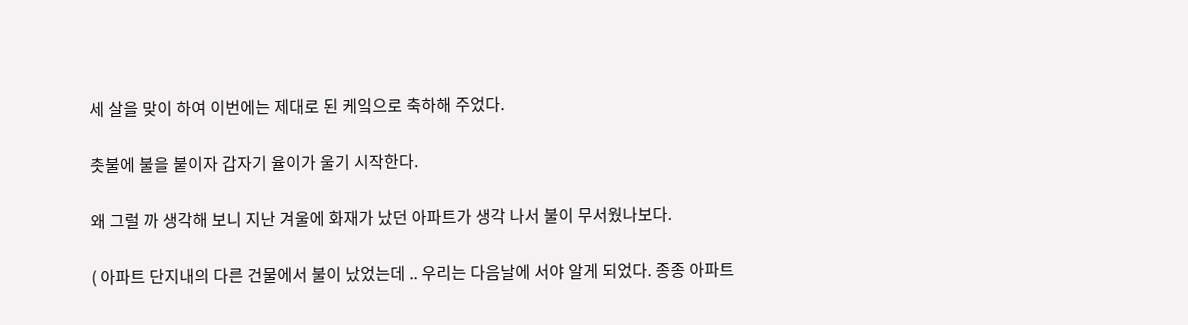세 살을 맞이 하여 이번에는 제대로 된 케잌으로 축하해 주었다.

촛불에 불을 붙이자 갑자기 율이가 울기 시작한다.

왜 그럴 까 생각해 보니 지난 겨울에 화재가 났던 아파트가 생각 나서 불이 무서웠나보다.

( 아파트 단지내의 다른 건물에서 불이 났었는데 .. 우리는 다음날에 서야 알게 되었다. 종종 아파트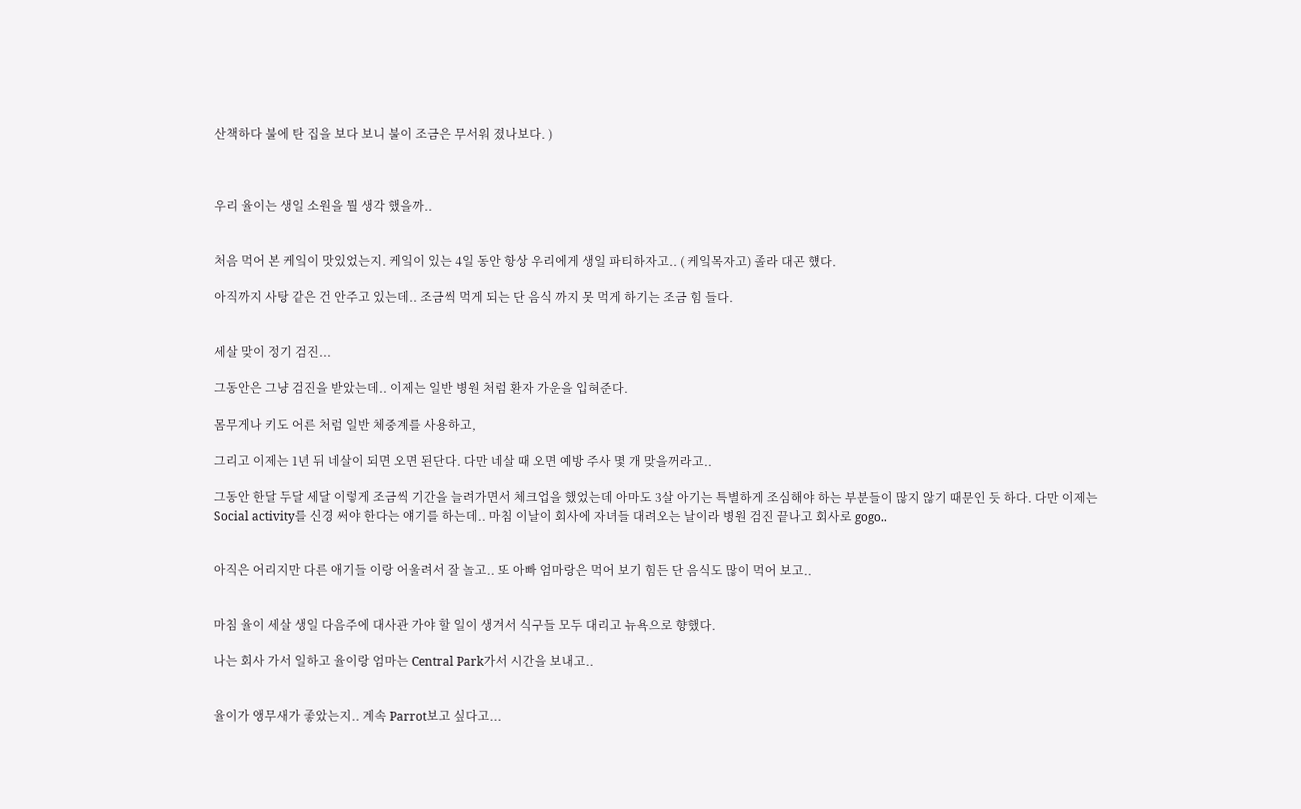산책하다 불에 탄 집을 보다 보니 불이 조금은 무서워 졌나보다. )



우리 율이는 생일 소원을 뭘 생각 했을까..


처음 먹어 본 케잌이 맛있었는지. 케잌이 있는 4일 동안 항상 우리에게 생일 파티하자고.. ( 케잌목자고) 졸라 대곤 헀다.

아직까지 사탕 같은 건 안주고 있는데.. 조금씩 먹게 되는 단 음식 까지 못 먹게 하기는 조금 힘 들다.


세살 맞이 정기 검진...

그동안은 그냥 검진을 받았는데.. 이제는 일반 병원 처럼 환자 가운을 입혀준다.

몸무게나 키도 어른 처럼 일반 체중계를 사용하고,

그리고 이제는 1년 뒤 네살이 되면 오면 된단다. 다만 네살 때 오면 예방 주사 몇 개 맞을꺼라고..

그동안 한달 두달 세달 이렇게 조금씩 기간을 늘려가면서 체크업을 했었는데 아마도 3살 아기는 특별하게 조심해야 하는 부분들이 많지 않기 때문인 듯 하다. 다만 이제는 Social activity를 신경 써야 한다는 얘기를 하는데.. 마침 이날이 회사에 자녀들 대려오는 날이라 병원 검진 끝나고 회사로 gogo..


아직은 어리지만 다른 애기들 이랑 어울려서 잘 놀고.. 또 아빠 엄마랑은 먹어 보기 힘든 단 음식도 많이 먹어 보고..


마침 율이 세살 생일 다음주에 대사관 가야 할 일이 생겨서 식구들 모두 대리고 뉴욕으로 향했다.

나는 회사 가서 일하고 율이랑 엄마는 Central Park가서 시간을 보내고..


율이가 앵무새가 좋았는지.. 계속 Parrot보고 싶다고...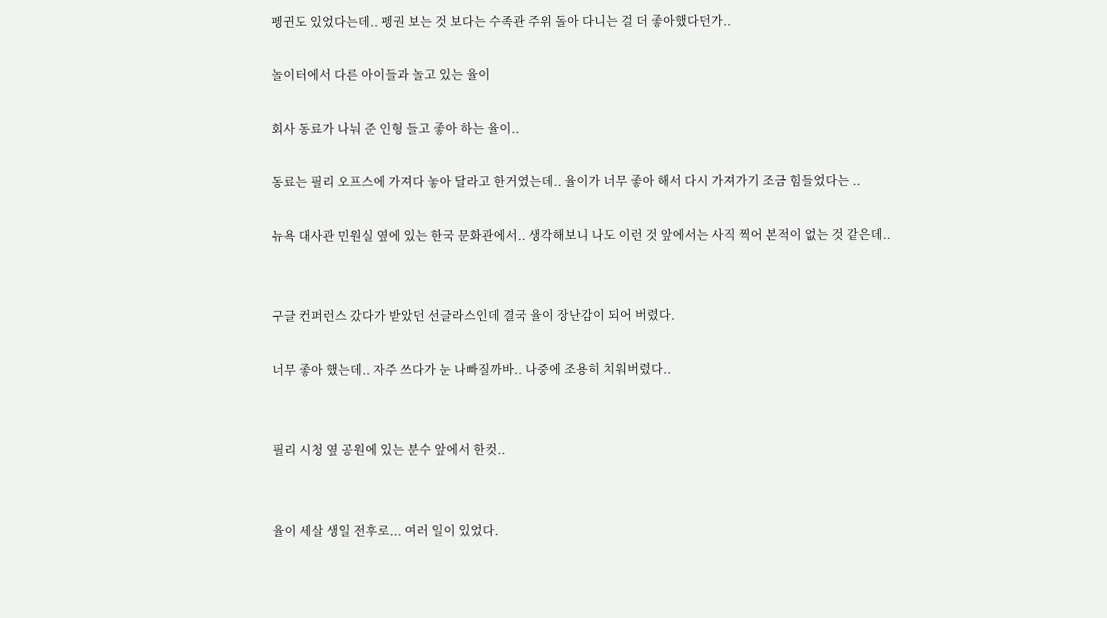펭귄도 있었다는데.. 펭권 보는 것 보다는 수족관 주위 돌아 다니는 걸 더 좋아했다던가..

놀이터에서 다른 아이들과 놀고 있는 율이

회사 동료가 나눠 준 인형 들고 좋아 하는 율이..

동료는 필리 오프스에 가져다 놓아 달라고 한거였는데.. 율이가 너무 좋아 해서 다시 가져가기 조금 힘들었다는 ..

뉴욕 대사관 민원실 옆에 있는 한국 문화관에서.. 생각해보니 나도 이런 것 앞에서는 사직 찍어 본적이 없는 것 같은데..


구글 컨퍼런스 갔다가 받았던 선글라스인데 결국 율이 장난감이 되어 버렸다.

너무 좋아 했는데.. 자주 쓰다가 눈 나빠질까바.. 나중에 조용히 치워버렸다..


필리 시청 옆 공원에 있는 분수 앞에서 한컷..


율이 세살 생일 전후로... 여러 일이 있었다.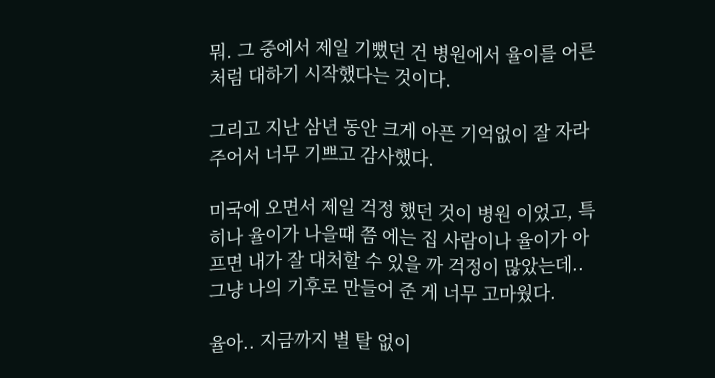뭐. 그 중에서 제일 기뻤던 건 병원에서 율이를 어른 처럼 대하기 시작했다는 것이다.

그리고 지난 삼년 동안 크게 아픈 기억없이 잘 자라 주어서 너무 기쁘고 감사했다.

미국에 오면서 제일 걱정 했던 것이 병원 이었고, 특히나 율이가 나을때 쯤 에는 집 사람이나 율이가 아프면 내가 잘 대처할 수 있을 까 걱정이 많았는데.. 그냥 나의 기후로 만들어 준 게 너무 고마웠다.

율아.. 지금까지 별 탈 없이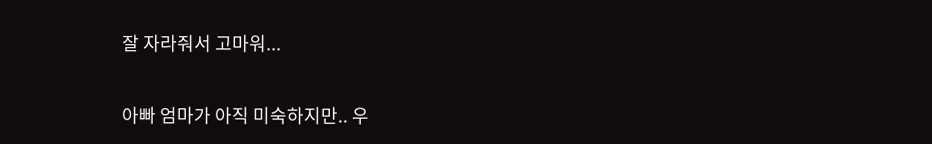잘 자라줘서 고마워...

아빠 엄마가 아직 미숙하지만.. 우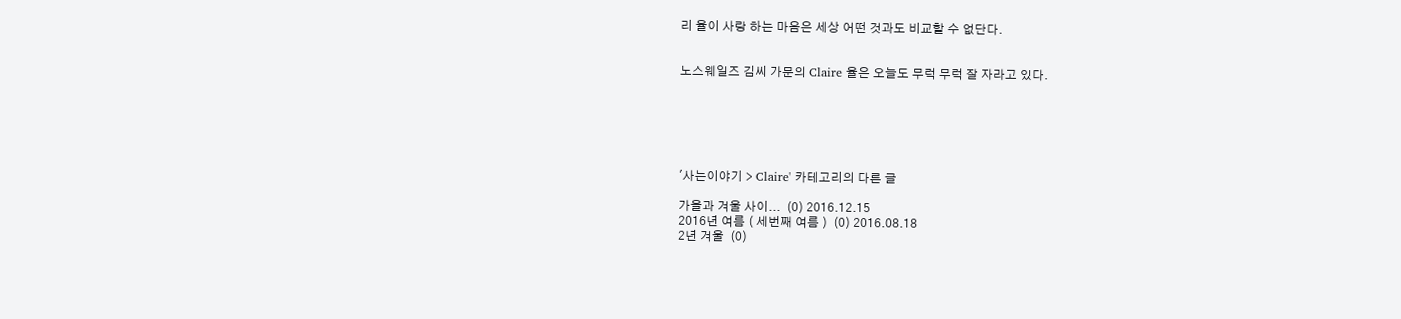리 율이 사랑 하는 마음은 세상 어떤 것과도 비교할 수 없단다.


노스웨일즈 김씨 가문의 Claire 율은 오늘도 무럭 무럭 잘 자라고 있다.






'사는이야기 > Claire' 카테고리의 다른 글

가을과 겨울 사이...  (0) 2016.12.15
2016년 여름 ( 세번째 여름 )  (0) 2016.08.18
2년 겨울  (0)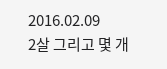2016.02.09
2살 그리고 몇 개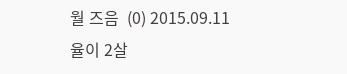월 즈음  (0) 2015.09.11
율이 2살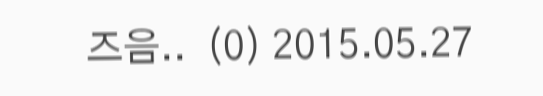즈음..  (0) 2015.05.27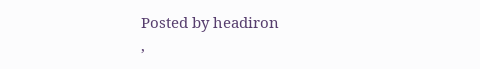Posted by headiron
,